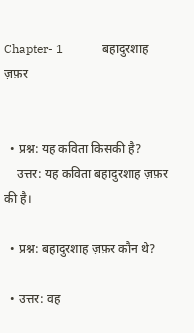Chapter- 1             बहादुरशाह ज़फ़र


  • प्रश्न: यह कविता किसकी है?
    उत्तर: यह कविता बहादुरशाह ज़फ़र की है।

  • प्रश्न: बहादुरशाह ज़फ़र कौन थे?

  • उत्तर: वह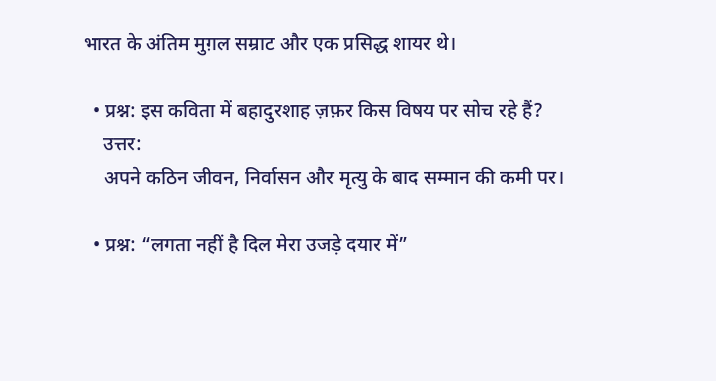भारत के अंतिम मुग़ल सम्राट और एक प्रसिद्ध शायर थे।

  • प्रश्न: इस कविता में बहादुरशाह ज़फ़र किस विषय पर सोच रहे हैं?
    उत्तर:
    अपने कठिन जीवन, निर्वासन और मृत्यु के बाद सम्मान की कमी पर।

  • प्रश्न: “लगता नहीं है दिल मेरा उजड़े दयार में”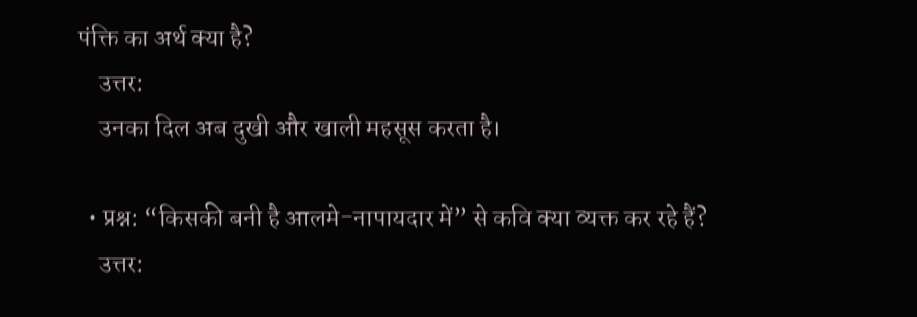पंक्ति का अर्थ क्या है?
    उत्तर:
    उनका दिल अब दुखी और खाली महसूस करता है।

  • प्रश्न: “किसकी बनी है आलमे-नापायदार में” से कवि क्या व्यक्त कर रहे हैं?
    उत्तर: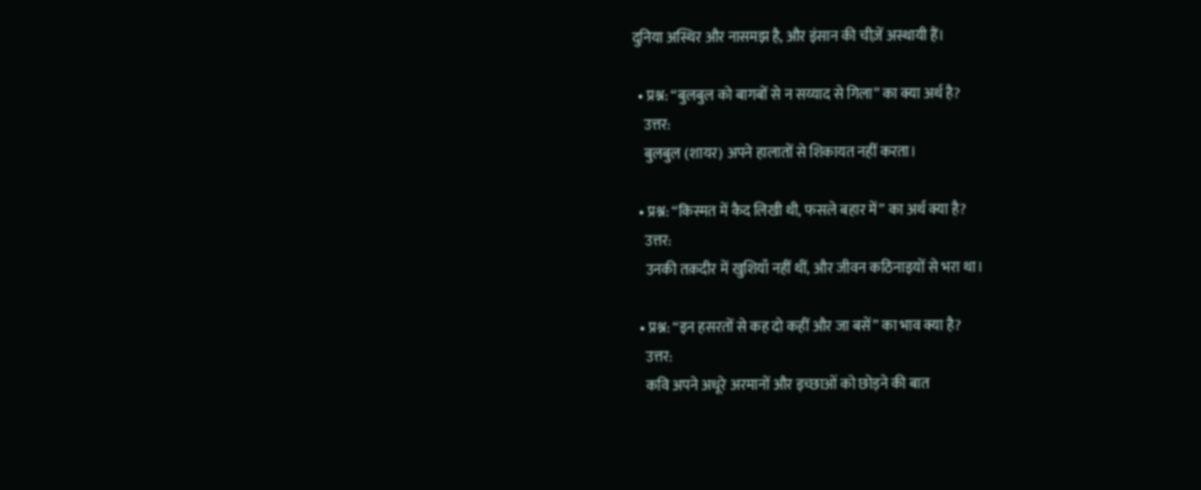दुनिया अस्थिर और नासमझ है, और इंसान की चीज़ें अस्थायी हैं।

  • प्रश्न: “बुलबुल को बागबों से न सय्याद से गिला” का क्या अर्थ है?
    उत्तर:
    बुलबुल (शायर) अपने हालातों से शिकायत नहीं करता।

  • प्रश्न: “किस्मत में कैद लिखी थी, फसले बहार में” का अर्थ क्या है?
    उत्तर:
    उनकी तक़दीर में खुशियाँ नहीं थीं, और जीवन कठिनाइयों से भरा था।

  • प्रश्न: “इन हसरतों से कह दो कहीं और जा बसें” का भाव क्या है?
    उत्तर:
    कवि अपने अधूरे अरमानों और इच्छाओं को छोड़ने की बात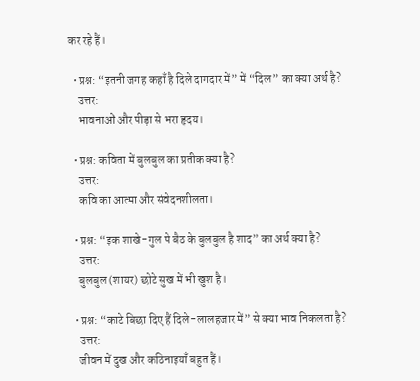कर रहे हैं।

  • प्रश्न: “इतनी जगह कहाँ है दिले दागदार में” में “दिल” का क्या अर्थ है?
    उत्तर:
    भावनाओं और पीड़ा से भरा हृदय।

  • प्रश्न: कविता में बुलबुल का प्रतीक क्या है?
    उत्तर:
    कवि का आत्मा और संवेदनशीलता।

  • प्रश्न: “इक शाखे-गुल पे बैठ के बुलबुल है शाद” का अर्थ क्या है?
    उत्तर:
    बुलबुल (शायर) छोटे सुख में भी खुश है।

  • प्रश्न: “काटे बिछा दिए हैं दिले-लालहजार में” से क्या भाव निकलता है?
    उत्तर:
    जीवन में दुख और कठिनाइयाँ बहुत हैं।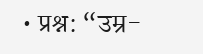• प्रश्न: “उम्र-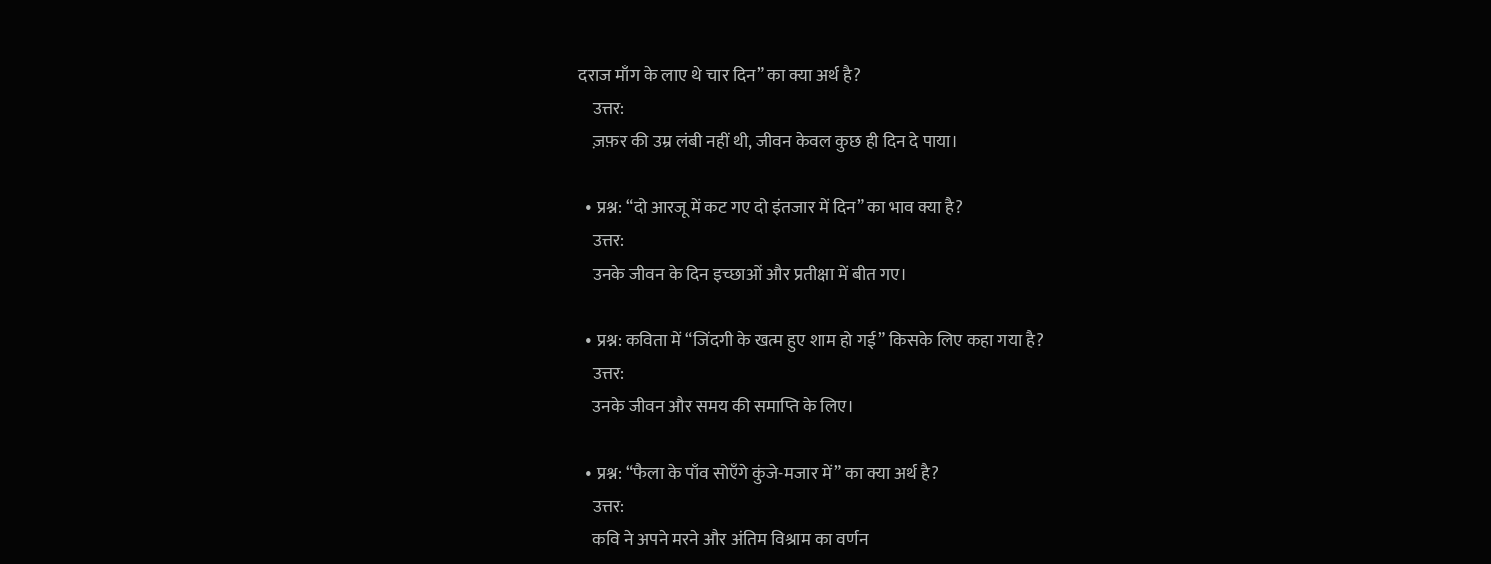दराज माँग के लाए थे चार दिन” का क्या अर्थ है?
    उत्तर:
    ज़फ़र की उम्र लंबी नहीं थी, जीवन केवल कुछ ही दिन दे पाया।

  • प्रश्न: “दो आरजू में कट गए दो इंतजार में दिन” का भाव क्या है?
    उत्तर:
    उनके जीवन के दिन इच्छाओं और प्रतीक्षा में बीत गए।

  • प्रश्न: कविता में “जिंदगी के खत्म हुए शाम हो गई” किसके लिए कहा गया है?
    उत्तर:
    उनके जीवन और समय की समाप्ति के लिए।

  • प्रश्न: “फैला के पाँव सोएँगे कुंजे-मजार में” का क्या अर्थ है?
    उत्तर:
    कवि ने अपने मरने और अंतिम विश्राम का वर्णन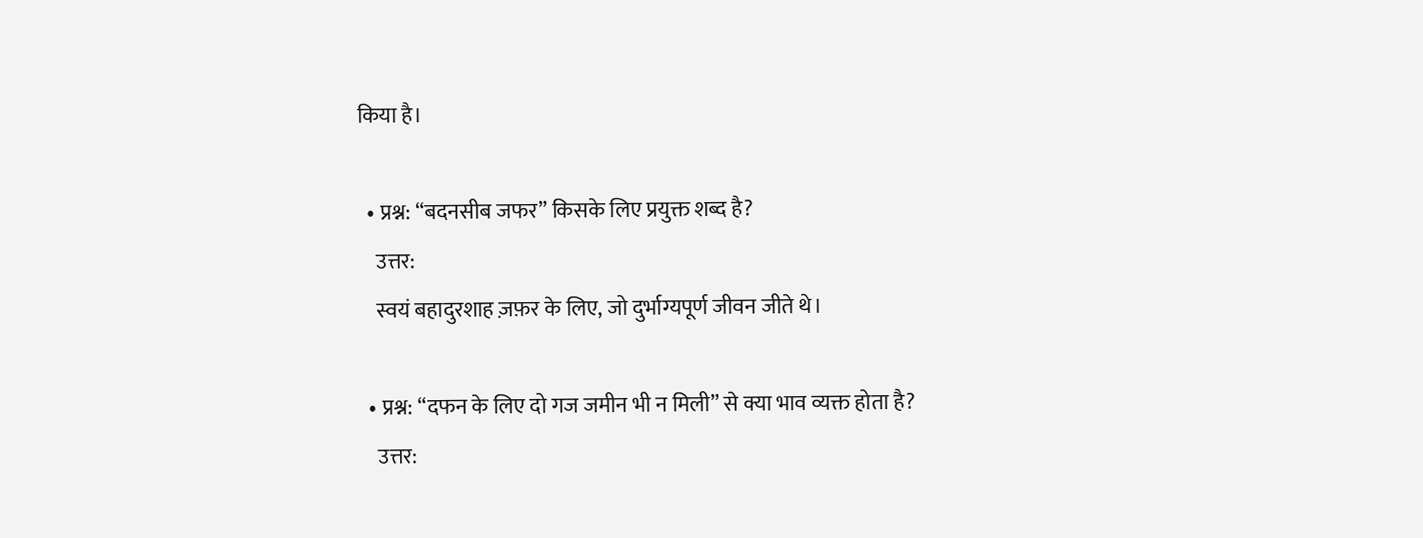किया है।

  • प्रश्न: “बदनसीब जफर” किसके लिए प्रयुक्त शब्द है?
    उत्तर:
    स्वयं बहादुरशाह ज़फ़र के लिए, जो दुर्भाग्यपूर्ण जीवन जीते थे।

  • प्रश्न: “दफन के लिए दो गज जमीन भी न मिली” से क्या भाव व्यक्त होता है?
    उत्तर: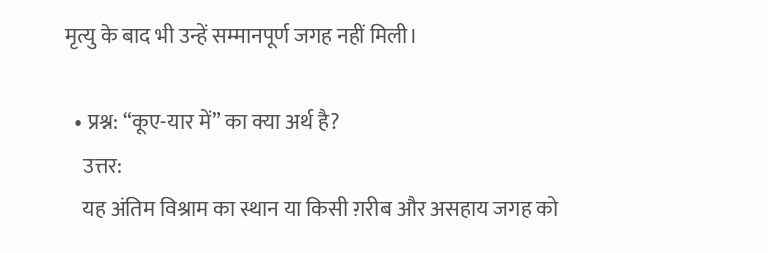मृत्यु के बाद भी उन्हें सम्मानपूर्ण जगह नहीं मिली।

  • प्रश्न: “कूए-यार में” का क्या अर्थ है?
    उत्तर:
    यह अंतिम विश्राम का स्थान या किसी ग़रीब और असहाय जगह को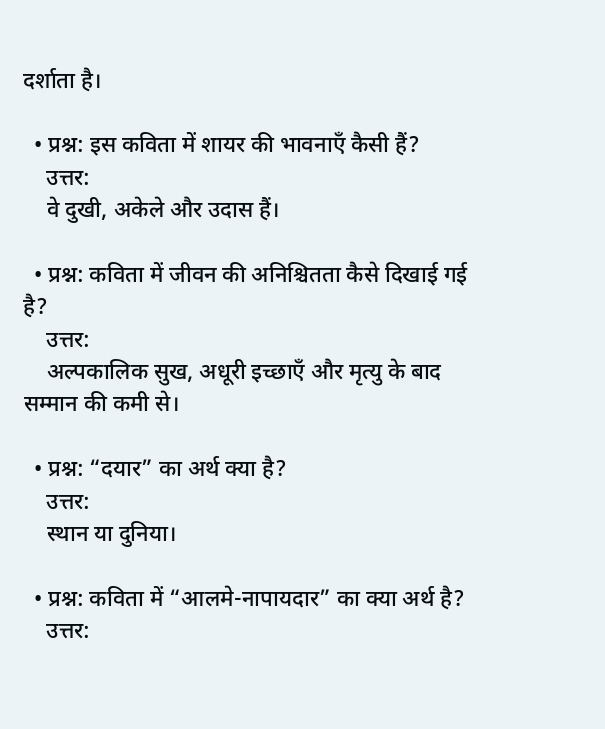दर्शाता है।

  • प्रश्न: इस कविता में शायर की भावनाएँ कैसी हैं?
    उत्तर:
    वे दुखी, अकेले और उदास हैं।

  • प्रश्न: कविता में जीवन की अनिश्चितता कैसे दिखाई गई है?
    उत्तर:
    अल्पकालिक सुख, अधूरी इच्छाएँ और मृत्यु के बाद सम्मान की कमी से।

  • प्रश्न: “दयार” का अर्थ क्या है?
    उत्तर:
    स्थान या दुनिया।

  • प्रश्न: कविता में “आलमे-नापायदार” का क्या अर्थ है?
    उत्तर: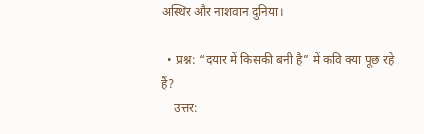अस्थिर और नाशवान दुनिया।

  • प्रश्न: “दयार में किसकी बनी है” में कवि क्या पूछ रहे हैं?
    उत्तर: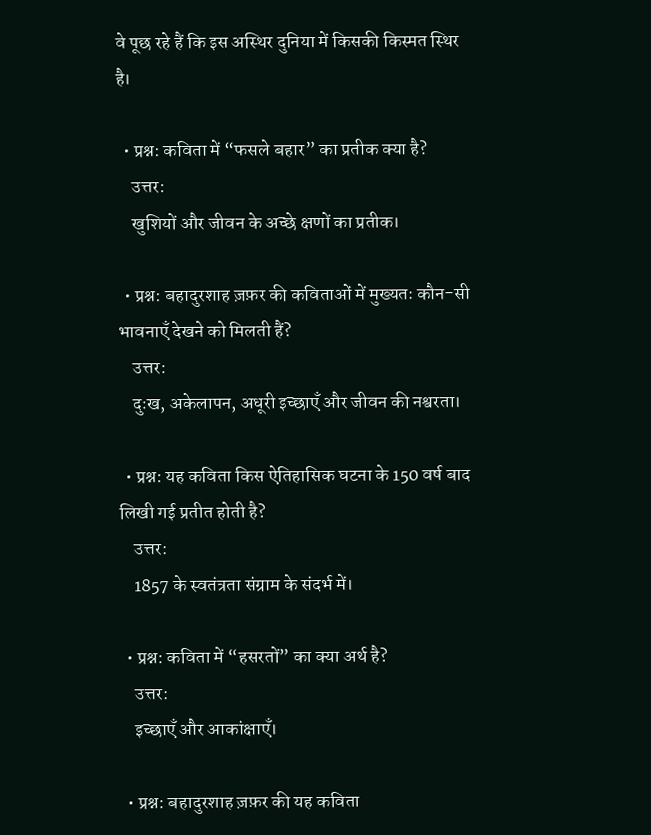वे पूछ रहे हैं कि इस अस्थिर दुनिया में किसकी किस्मत स्थिर है।

  • प्रश्न: कविता में “फसले बहार” का प्रतीक क्या है?
    उत्तर:
    खुशियों और जीवन के अच्छे क्षणों का प्रतीक।

  • प्रश्न: बहादुरशाह ज़फ़र की कविताओं में मुख्यतः कौन-सी भावनाएँ देखने को मिलती हैं?
    उत्तर:
    दुःख, अकेलापन, अधूरी इच्छाएँ और जीवन की नश्वरता।

  • प्रश्न: यह कविता किस ऐतिहासिक घटना के 150 वर्ष बाद लिखी गई प्रतीत होती है?
    उत्तर:
    1857 के स्वतंत्रता संग्राम के संदर्भ में।

  • प्रश्न: कविता में “हसरतों” का क्या अर्थ है?
    उत्तर:
    इच्छाएँ और आकांक्षाएँ।

  • प्रश्न: बहादुरशाह ज़फ़र की यह कविता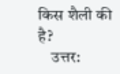किस शैली की है?
    उत्तर: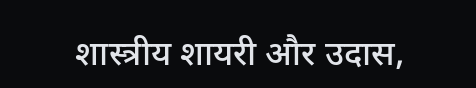शास्त्रीय शायरी और उदास,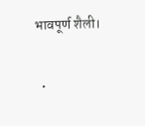भावपूर्ण शैली।

  •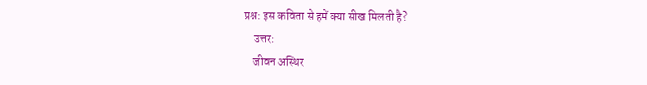प्रश्न: इस कविता से हमें क्या सीख मिलती है?
    उत्तर:
    जीवन अस्थिर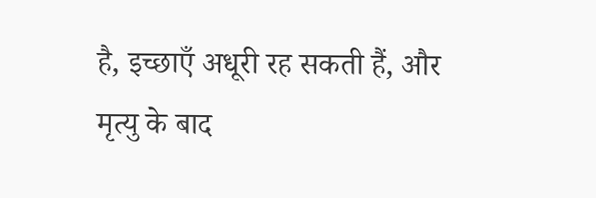है, इच्छाएँ अधूरी रह सकती हैं, और मृत्यु के बाद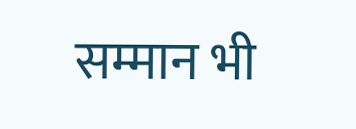सम्मान भी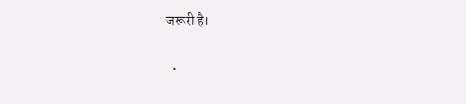जरूरी है।

  •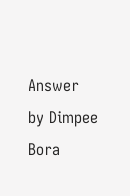Answer by Dimpee Bora